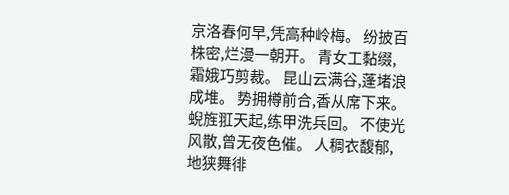京洛春何早,凭高种岭梅。 纷披百株密,烂漫一朝开。 青女工黏缀,霜娥巧剪裁。 昆山云满谷,蓬堵浪成堆。 势拥樽前合,香从席下来。 蜺旌羾天起,练甲洗兵回。 不使光风散,曾无夜色催。 人稠衣馥郁,地狭舞徘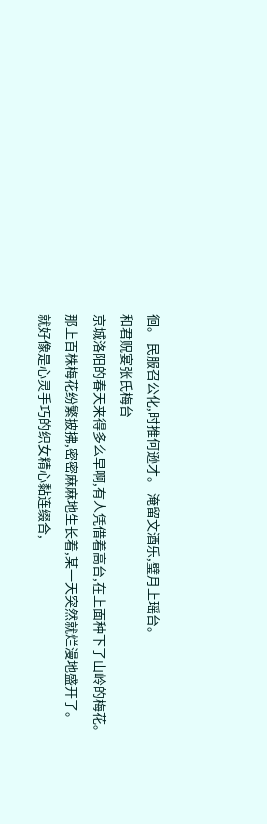徊。 民服召公化,时推何逊才。 淹留文酒乐,璧月上瑶台。
和君贶宴张氏梅台
京城洛阳的春天来得多么早啊,有人凭借着高台,在上面种下了山岭的梅花。
那上百株梅花纷繁披拂,密密麻麻地生长着,某一天突然就烂漫地盛开了。
就好像是心灵手巧的织女精心黏连缀合,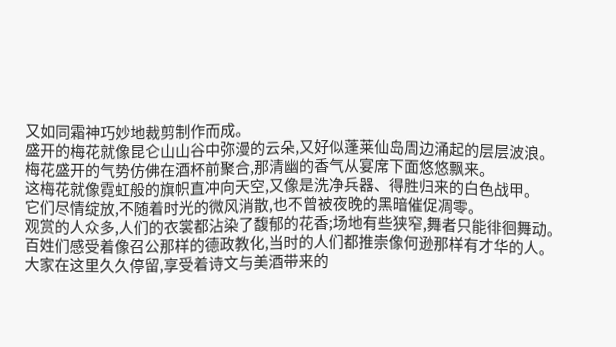又如同霜神巧妙地裁剪制作而成。
盛开的梅花就像昆仑山山谷中弥漫的云朵,又好似蓬莱仙岛周边涌起的层层波浪。
梅花盛开的气势仿佛在酒杯前聚合,那清幽的香气从宴席下面悠悠飘来。
这梅花就像霓虹般的旗帜直冲向天空,又像是洗净兵器、得胜归来的白色战甲。
它们尽情绽放,不随着时光的微风消散,也不曾被夜晚的黑暗催促凋零。
观赏的人众多,人们的衣裳都沾染了馥郁的花香;场地有些狭窄,舞者只能徘徊舞动。
百姓们感受着像召公那样的德政教化,当时的人们都推崇像何逊那样有才华的人。
大家在这里久久停留,享受着诗文与美酒带来的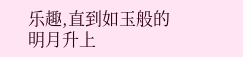乐趣,直到如玉般的明月升上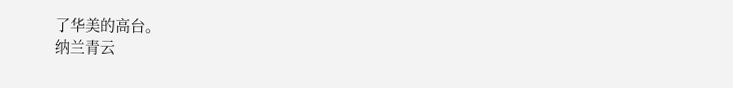了华美的高台。
纳兰青云